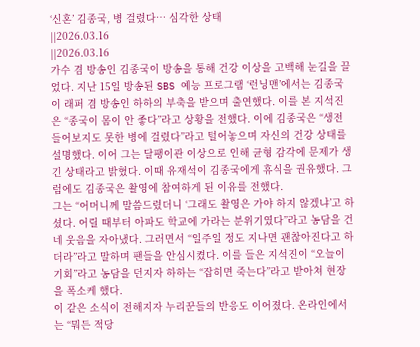‘신혼’ 김종국, 병 걸렸다… 심각한 상태
||2026.03.16
||2026.03.16
가수 겸 방송인 김종국이 방송을 통해 건강 이상을 고백해 눈길을 끌었다. 지난 15일 방송된 SBS 예능 프로그램 ‘런닝맨’에서는 김종국이 래퍼 겸 방송인 하하의 부축을 받으며 출연했다. 이를 본 지석진은 “종국이 몸이 안 좋다”라고 상황을 전했다. 이에 김종국은 “생전 들어보지도 못한 병에 걸렸다”라고 털어놓으며 자신의 건강 상태를 설명했다. 이어 그는 달팽이관 이상으로 인해 균형 감각에 문제가 생긴 상태라고 밝혔다. 이때 유재석이 김종국에게 휴식을 권유했다. 그럼에도 김종국은 촬영에 참여하게 된 이유를 전했다.
그는 “어머니께 말씀드렸더니 ‘그래도 촬영은 가야 하지 않겠냐’고 하셨다. 어릴 때부터 아파도 학교에 가라는 분위기였다”라고 농담을 건네 웃음을 자아냈다. 그러면서 “일주일 정도 지나면 괜찮아진다고 하더라”라고 말하며 팬들을 안심시켰다. 이를 들은 지석진이 “오늘이 기회”라고 농담을 던지자 하하는 “잡히면 죽는다”라고 받아쳐 현장을 폭소케 했다.
이 같은 소식이 전해지자 누리꾼들의 반응도 이어졌다. 온라인에서는 “뭐든 적당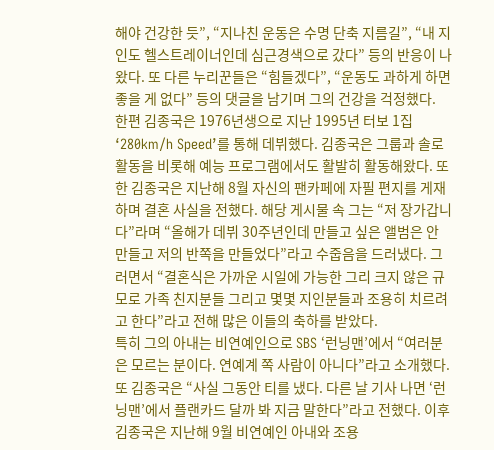해야 건강한 듯”, “지나친 운동은 수명 단축 지름길”, “내 지인도 헬스트레이너인데 심근경색으로 갔다” 등의 반응이 나왔다. 또 다른 누리꾼들은 “힘들겠다”, “운동도 과하게 하면 좋을 게 없다” 등의 댓글을 남기며 그의 건강을 걱정했다.
한편 김종국은 1976년생으로 지난 1995년 터보 1집 ‘280km/h Speed’를 통해 데뷔했다. 김종국은 그룹과 솔로 활동을 비롯해 예능 프로그램에서도 활발히 활동해왔다. 또한 김종국은 지난해 8월 자신의 팬카페에 자필 편지를 게재하며 결혼 사실을 전했다. 해당 게시물 속 그는 “저 장가갑니다”라며 “올해가 데뷔 30주년인데 만들고 싶은 앨범은 안 만들고 저의 반쪽을 만들었다”라고 수줍음을 드러냈다. 그러면서 “결혼식은 가까운 시일에 가능한 그리 크지 않은 규모로 가족 친지분들 그리고 몇몇 지인분들과 조용히 치르려고 한다”라고 전해 많은 이들의 축하를 받았다.
특히 그의 아내는 비연예인으로 SBS ‘런닝맨’에서 “여러분은 모르는 분이다. 연예계 쪽 사람이 아니다”라고 소개했다. 또 김종국은 “사실 그동안 티를 냈다. 다른 날 기사 나면 ‘런닝맨’에서 플랜카드 달까 봐 지금 말한다”라고 전했다. 이후 김종국은 지난해 9월 비연예인 아내와 조용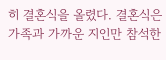히 결혼식을 올렸다. 결혼식은 가족과 가까운 지인만 참석한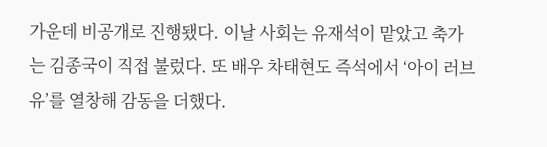가운데 비공개로 진행됐다. 이날 사회는 유재석이 맡았고 축가는 김종국이 직접 불렀다. 또 배우 차태현도 즉석에서 ‘아이 러브 유’를 열창해 감동을 더했다.